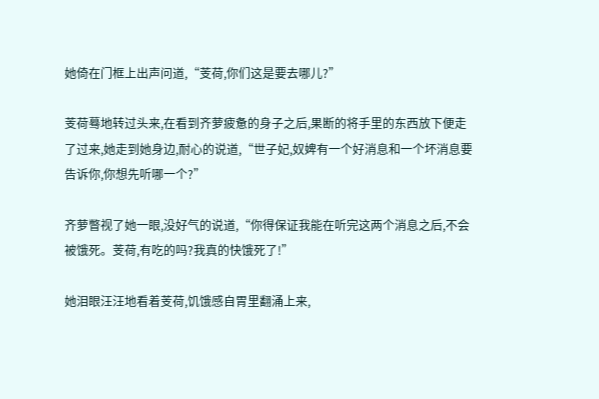她倚在门框上出声问道,“芰荷,你们这是要去哪儿?”

芰荷蓦地转过头来,在看到齐萝疲惫的身子之后,果断的将手里的东西放下便走了过来,她走到她身边,耐心的说道,“世子妃,奴婢有一个好消息和一个坏消息要告诉你,你想先听哪一个?”

齐萝瞥视了她一眼,没好气的说道,“你得保证我能在听完这两个消息之后,不会被饿死。芰荷,有吃的吗?我真的快饿死了!”

她泪眼汪汪地看着芰荷,饥饿感自胃里翻涌上来,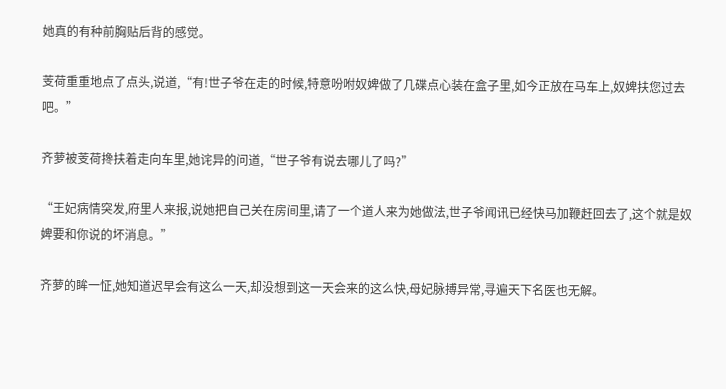她真的有种前胸贴后背的感觉。

芰荷重重地点了点头,说道,“有!世子爷在走的时候,特意吩咐奴婢做了几碟点心装在盒子里,如今正放在马车上,奴婢扶您过去吧。”

齐萝被芰荷搀扶着走向车里,她诧异的问道,“世子爷有说去哪儿了吗?”

“王妃病情突发,府里人来报,说她把自己关在房间里,请了一个道人来为她做法,世子爷闻讯已经快马加鞭赶回去了,这个就是奴婢要和你说的坏消息。”

齐萝的眸一怔,她知道迟早会有这么一天,却没想到这一天会来的这么快,母妃脉搏异常,寻遍天下名医也无解。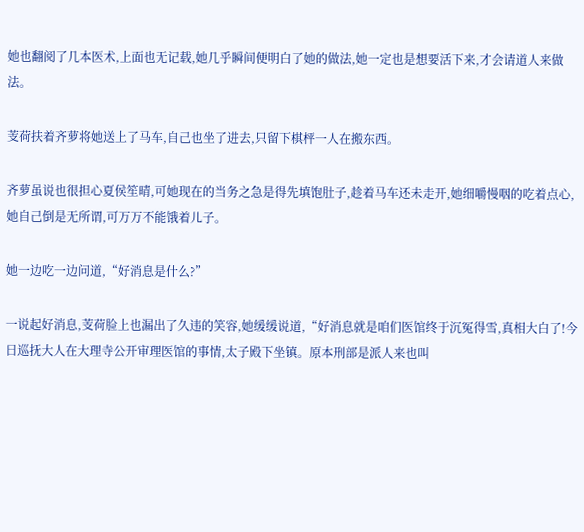她也翻阅了几本医术,上面也无记载,她几乎瞬间便明白了她的做法,她一定也是想要活下来,才会请道人来做法。

芰荷扶着齐萝将她送上了马车,自己也坐了进去,只留下棋枰一人在搬东西。

齐萝虽说也很担心夏侯笙晴,可她现在的当务之急是得先填饱肚子,趁着马车还未走开,她细嚼慢咽的吃着点心,她自己倒是无所谓,可万万不能饿着儿子。

她一边吃一边问道,“好消息是什么?”

一说起好消息,芰荷脸上也漏出了久违的笑容,她缓缓说道,“好消息就是咱们医馆终于沉冤得雪,真相大白了!今日巡抚大人在大理寺公开审理医馆的事情,太子殿下坐镇。原本刑部是派人来也叫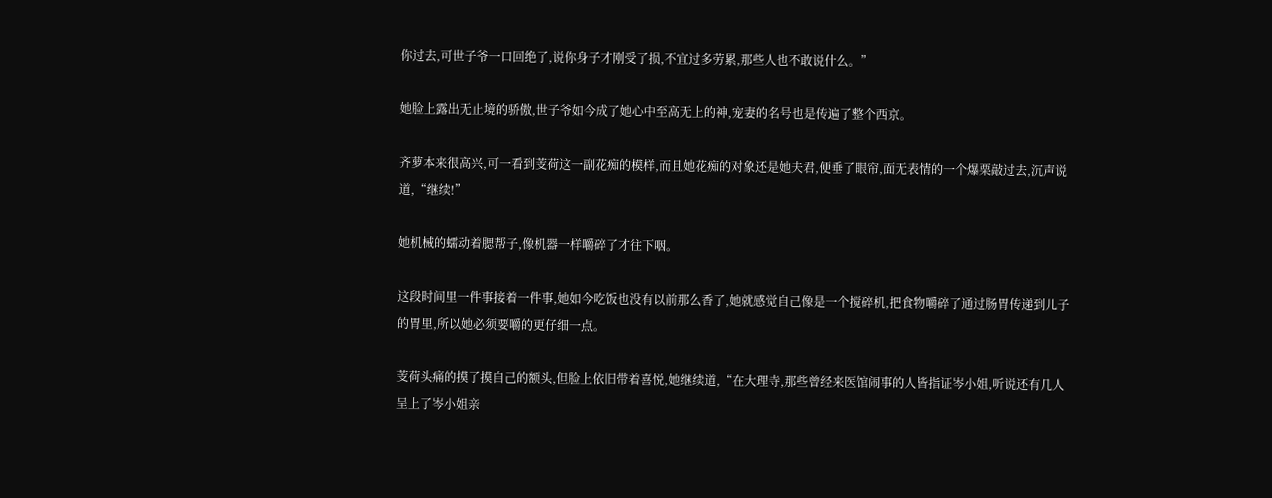你过去,可世子爷一口回绝了,说你身子才刚受了损,不宜过多劳累,那些人也不敢说什么。”

她脸上露出无止境的骄傲,世子爷如今成了她心中至高无上的神,宠妻的名号也是传遍了整个西京。

齐萝本来很高兴,可一看到芰荷这一副花痴的模样,而且她花痴的对象还是她夫君,便垂了眼帘,面无表情的一个爆栗敲过去,沉声说道,“继续!”

她机械的蠕动着腮帮子,像机器一样嚼碎了才往下咽。

这段时间里一件事接着一件事,她如今吃饭也没有以前那么香了,她就感觉自己像是一个搅碎机,把食物嚼碎了通过肠胃传递到儿子的胃里,所以她必须要嚼的更仔细一点。

芰荷头痛的摸了摸自己的额头,但脸上依旧带着喜悦,她继续道,“在大理寺,那些曾经来医馆闹事的人皆指证岑小姐,听说还有几人呈上了岑小姐亲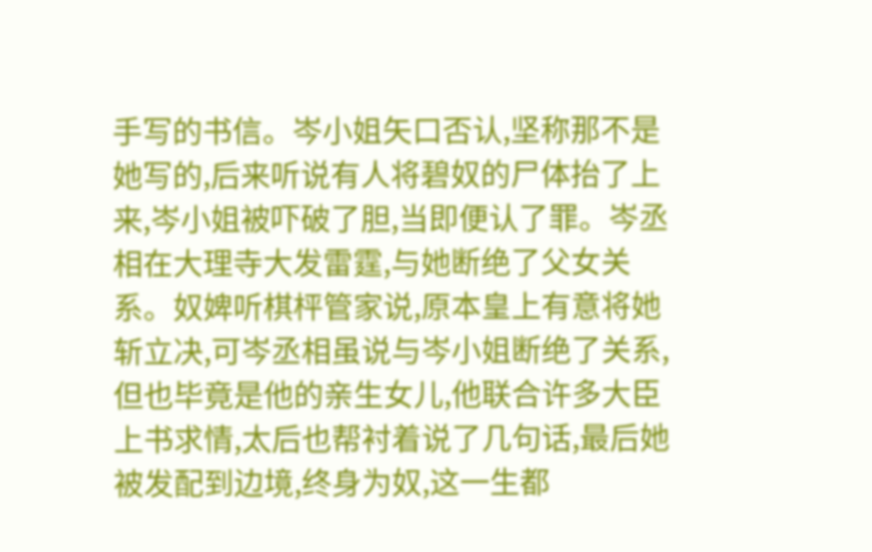手写的书信。岑小姐矢口否认,坚称那不是她写的,后来听说有人将碧奴的尸体抬了上来,岑小姐被吓破了胆,当即便认了罪。岑丞相在大理寺大发雷霆,与她断绝了父女关系。奴婢听棋枰管家说,原本皇上有意将她斩立决,可岑丞相虽说与岑小姐断绝了关系,但也毕竟是他的亲生女儿,他联合许多大臣上书求情,太后也帮衬着说了几句话,最后她被发配到边境,终身为奴,这一生都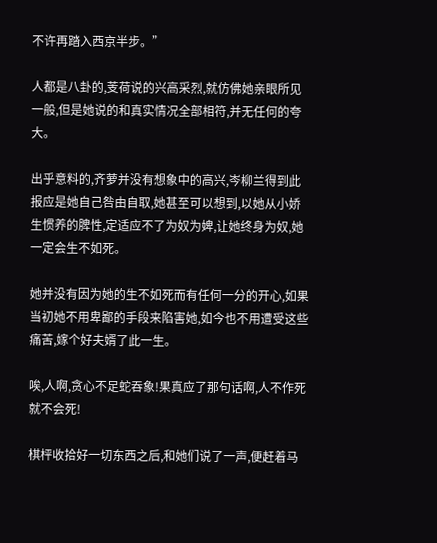不许再踏入西京半步。”

人都是八卦的,芰荷说的兴高采烈,就仿佛她亲眼所见一般,但是她说的和真实情况全部相符,并无任何的夸大。

出乎意料的,齐萝并没有想象中的高兴,岑柳兰得到此报应是她自己咎由自取,她甚至可以想到,以她从小娇生惯养的脾性,定适应不了为奴为婢,让她终身为奴,她一定会生不如死。

她并没有因为她的生不如死而有任何一分的开心,如果当初她不用卑鄙的手段来陷害她,如今也不用遭受这些痛苦,嫁个好夫婿了此一生。

唉,人啊,贪心不足蛇吞象!果真应了那句话啊,人不作死就不会死!

棋枰收拾好一切东西之后,和她们说了一声,便赶着马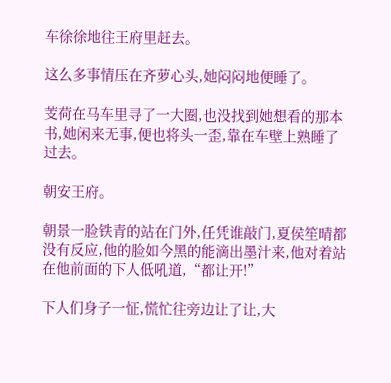车徐徐地往王府里赶去。

这么多事情压在齐萝心头,她闷闷地便睡了。

芰荷在马车里寻了一大圈,也没找到她想看的那本书,她闲来无事,便也将头一歪,靠在车壁上熟睡了过去。

朝安王府。

朝景一脸铁青的站在门外,任凭谁敲门,夏侯笙晴都没有反应,他的脸如今黑的能滴出墨汁来,他对着站在他前面的下人低吼道,“都让开!”

下人们身子一怔,慌忙往旁边让了让,大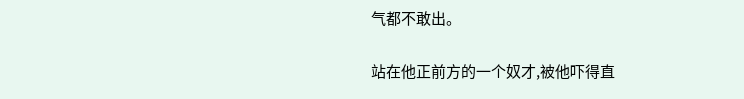气都不敢出。

站在他正前方的一个奴才,被他吓得直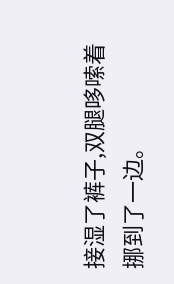接湿了裤子,双腿哆嗦着挪到了一边。